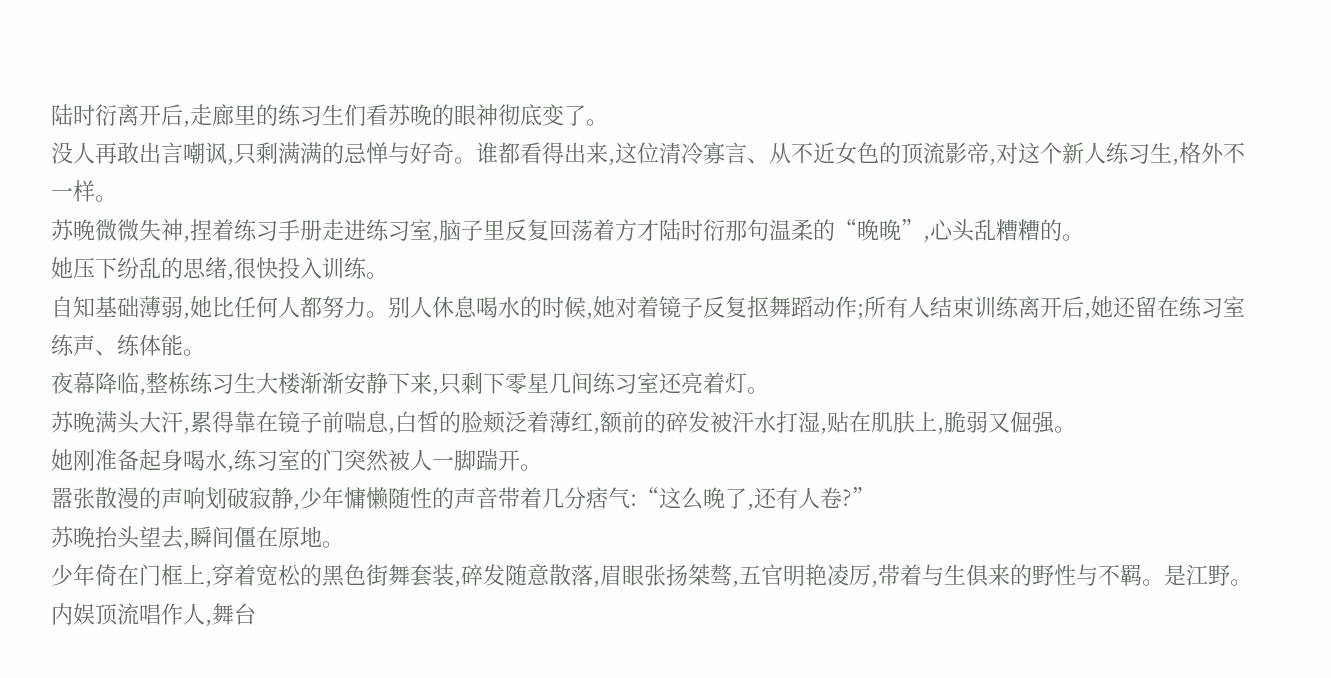陆时衍离开后,走廊里的练习生们看苏晚的眼神彻底变了。
没人再敢出言嘲讽,只剩满满的忌惮与好奇。谁都看得出来,这位清冷寡言、从不近女色的顶流影帝,对这个新人练习生,格外不一样。
苏晚微微失神,捏着练习手册走进练习室,脑子里反复回荡着方才陆时衍那句温柔的“晚晚”,心头乱糟糟的。
她压下纷乱的思绪,很快投入训练。
自知基础薄弱,她比任何人都努力。别人休息喝水的时候,她对着镜子反复抠舞蹈动作;所有人结束训练离开后,她还留在练习室练声、练体能。
夜幕降临,整栋练习生大楼渐渐安静下来,只剩下零星几间练习室还亮着灯。
苏晚满头大汗,累得靠在镜子前喘息,白皙的脸颊泛着薄红,额前的碎发被汗水打湿,贴在肌肤上,脆弱又倔强。
她刚准备起身喝水,练习室的门突然被人一脚踹开。
嚣张散漫的声响划破寂静,少年慵懒随性的声音带着几分痞气:“这么晚了,还有人卷?”
苏晚抬头望去,瞬间僵在原地。
少年倚在门框上,穿着宽松的黑色街舞套装,碎发随意散落,眉眼张扬桀骜,五官明艳凌厉,带着与生俱来的野性与不羁。是江野。
内娱顶流唱作人,舞台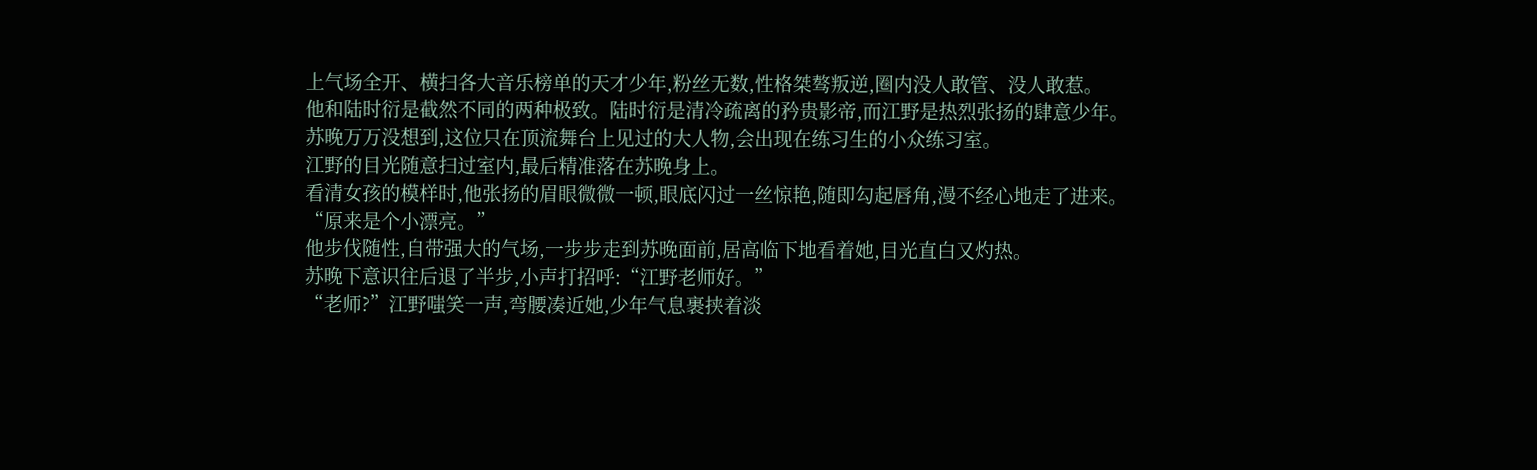上气场全开、横扫各大音乐榜单的天才少年,粉丝无数,性格桀骜叛逆,圈内没人敢管、没人敢惹。
他和陆时衍是截然不同的两种极致。陆时衍是清冷疏离的矜贵影帝,而江野是热烈张扬的肆意少年。
苏晚万万没想到,这位只在顶流舞台上见过的大人物,会出现在练习生的小众练习室。
江野的目光随意扫过室内,最后精准落在苏晚身上。
看清女孩的模样时,他张扬的眉眼微微一顿,眼底闪过一丝惊艳,随即勾起唇角,漫不经心地走了进来。
“原来是个小漂亮。”
他步伐随性,自带强大的气场,一步步走到苏晚面前,居高临下地看着她,目光直白又灼热。
苏晚下意识往后退了半步,小声打招呼:“江野老师好。”
“老师?”江野嗤笑一声,弯腰凑近她,少年气息裹挟着淡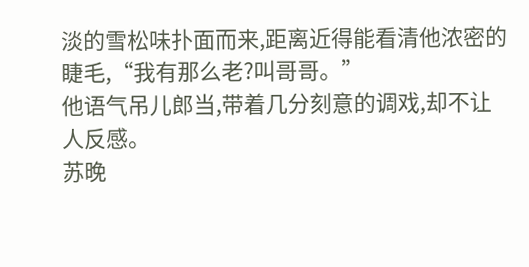淡的雪松味扑面而来,距离近得能看清他浓密的睫毛,“我有那么老?叫哥哥。”
他语气吊儿郎当,带着几分刻意的调戏,却不让人反感。
苏晚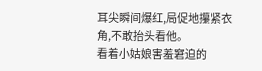耳尖瞬间爆红,局促地攥紧衣角,不敢抬头看他。
看着小姑娘害羞窘迫的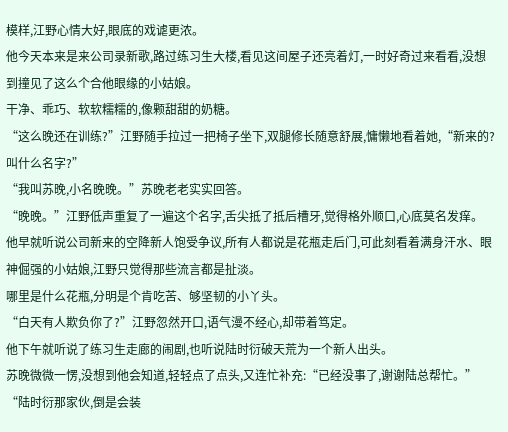模样,江野心情大好,眼底的戏谑更浓。
他今天本来是来公司录新歌,路过练习生大楼,看见这间屋子还亮着灯,一时好奇过来看看,没想到撞见了这么个合他眼缘的小姑娘。
干净、乖巧、软软糯糯的,像颗甜甜的奶糖。
“这么晚还在训练?”江野随手拉过一把椅子坐下,双腿修长随意舒展,慵懒地看着她,“新来的?叫什么名字?”
“我叫苏晚,小名晚晚。”苏晚老老实实回答。
“晚晚。”江野低声重复了一遍这个名字,舌尖抵了抵后槽牙,觉得格外顺口,心底莫名发痒。
他早就听说公司新来的空降新人饱受争议,所有人都说是花瓶走后门,可此刻看着满身汗水、眼神倔强的小姑娘,江野只觉得那些流言都是扯淡。
哪里是什么花瓶,分明是个肯吃苦、够坚韧的小丫头。
“白天有人欺负你了?”江野忽然开口,语气漫不经心,却带着笃定。
他下午就听说了练习生走廊的闹剧,也听说陆时衍破天荒为一个新人出头。
苏晚微微一愣,没想到他会知道,轻轻点了点头,又连忙补充:“已经没事了,谢谢陆总帮忙。”
“陆时衍那家伙,倒是会装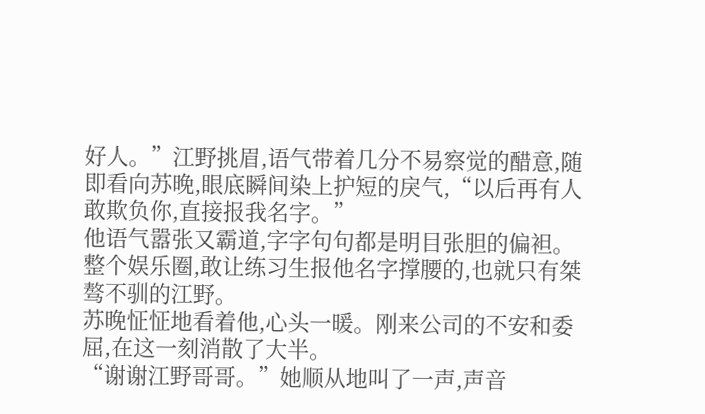好人。”江野挑眉,语气带着几分不易察觉的醋意,随即看向苏晚,眼底瞬间染上护短的戾气,“以后再有人敢欺负你,直接报我名字。”
他语气嚣张又霸道,字字句句都是明目张胆的偏袒。
整个娱乐圈,敢让练习生报他名字撑腰的,也就只有桀骜不驯的江野。
苏晚怔怔地看着他,心头一暖。刚来公司的不安和委屈,在这一刻消散了大半。
“谢谢江野哥哥。”她顺从地叫了一声,声音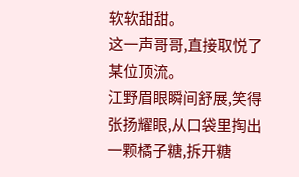软软甜甜。
这一声哥哥,直接取悦了某位顶流。
江野眉眼瞬间舒展,笑得张扬耀眼,从口袋里掏出一颗橘子糖,拆开糖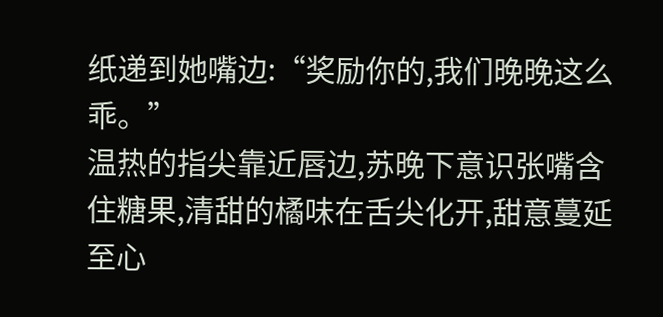纸递到她嘴边:“奖励你的,我们晚晚这么乖。”
温热的指尖靠近唇边,苏晚下意识张嘴含住糖果,清甜的橘味在舌尖化开,甜意蔓延至心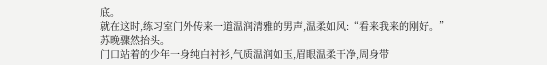底。
就在这时,练习室门外传来一道温润清雅的男声,温柔如风:“看来我来的刚好。”
苏晚骤然抬头。
门口站着的少年一身纯白衬衫,气质温润如玉,眉眼温柔干净,周身带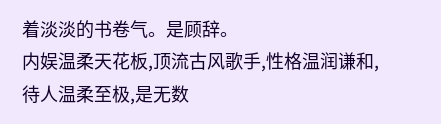着淡淡的书卷气。是顾辞。
内娱温柔天花板,顶流古风歌手,性格温润谦和,待人温柔至极,是无数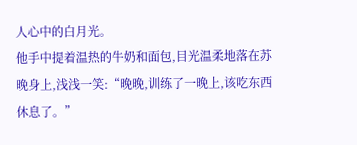人心中的白月光。
他手中提着温热的牛奶和面包,目光温柔地落在苏晚身上,浅浅一笑:“晚晚,训练了一晚上,该吃东西休息了。”